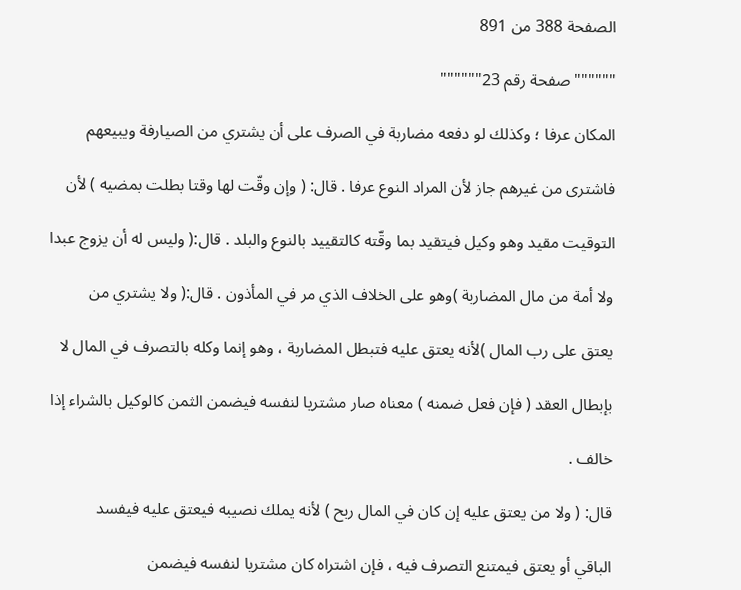الصفحة 388 من 891

""""""صفحة رقم 23""""""

المكان عرفا ؛ وكذلك لو دفعه مضاربة في الصرف على أن يشتري من الصيارفة ويبيعهم

فاشترى من غيرهم جاز لأن المراد النوع عرفا . قال: ( وإن وقّت لها وقتا بطلت بمضيه ) لأن

التوقيت مقيد وهو وكيل فيتقيد بما وقّته كالتقييد بالنوع والبلد . قال:( وليس له أن يزوج عبدا

ولا أمة من مال المضاربة )وهو على الخلاف الذي مر في المأذون . قال:( ولا يشتري من

يعتق على رب المال )لأنه يعتق عليه فتبطل المضاربة ، وهو إنما وكله بالتصرف في المال لا

بإبطال العقد ( فإن فعل ضمنه ) معناه صار مشتريا لنفسه فيضمن الثمن كالوكيل بالشراء إذا

خالف .

قال: ( ولا من يعتق عليه إن كان في المال ربح ) لأنه يملك نصيبه فيعتق عليه فيفسد

الباقي أو يعتق فيمتنع التصرف فيه ، فإن اشتراه كان مشتريا لنفسه فيضمن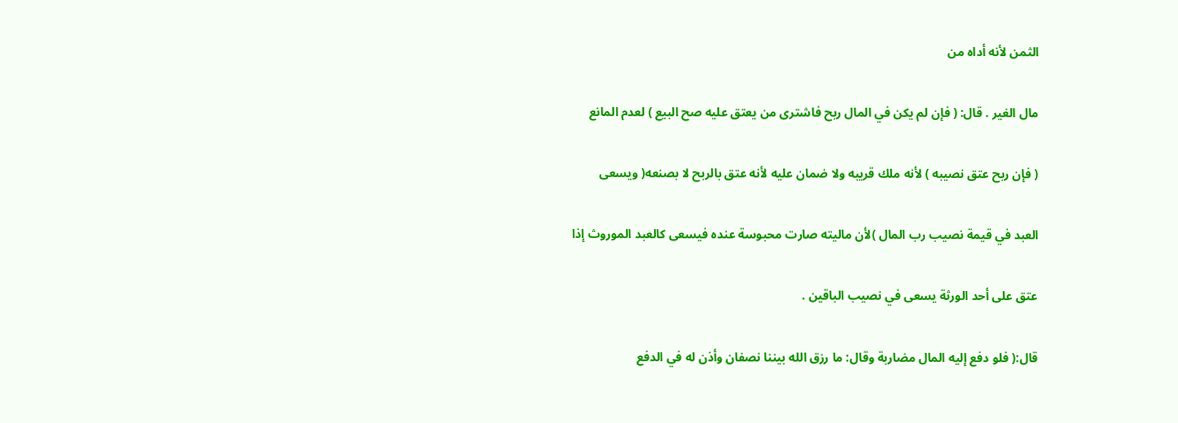الثمن لأنه أداه من

مال الغير . قال: ( فإن لم يكن في المال ربح فاشترى من يعتق عليه صح البيع ) لعدم المانع

( فإن ربح عتق نصيبه ) لأنه ملك قريبه ولا ضمان عليه لأنه عتق بالربح لا بصنعه( ويسعى

العبد في قيمة نصيب رب المال )لأن ماليته صارت محبوسة عنده فيسعى كالعبد الموروث إذا

عتق على أحد الورثة يسعى في نصيب الباقين .

قال:( فلو دفع إليه المال مضاربة وقال: ما رزق الله بيننا نصفان وأذن له في الدفع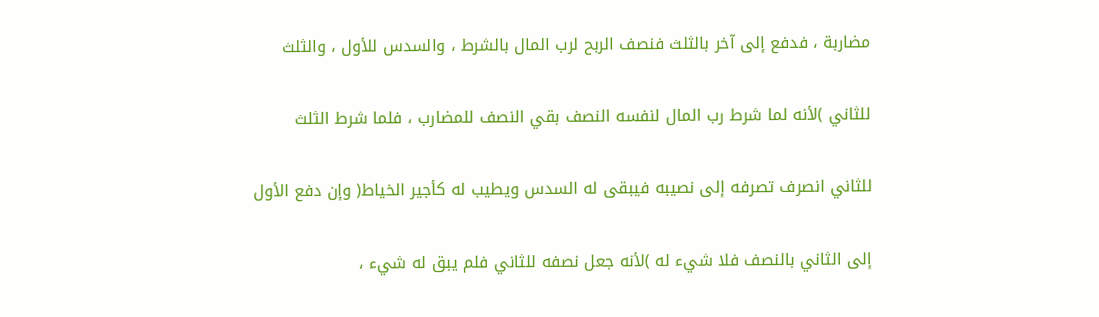مضاربة ، فدفع إلى آخر بالثلث فنصف الربح لرب المال بالشرط ، والسدس للأول ، والثلث

للثاني )لأنه لما شرط رب المال لنفسه النصف بقي النصف للمضارب ، فلما شرط الثلث

للثاني انصرف تصرفه إلى نصيبه فيبقى له السدس ويطيب له كأجير الخياط( وإن دفع الأول

إلى الثاني بالنصف فلا شيء له )لأنه جعل نصفه للثاني فلم يبق له شيء ،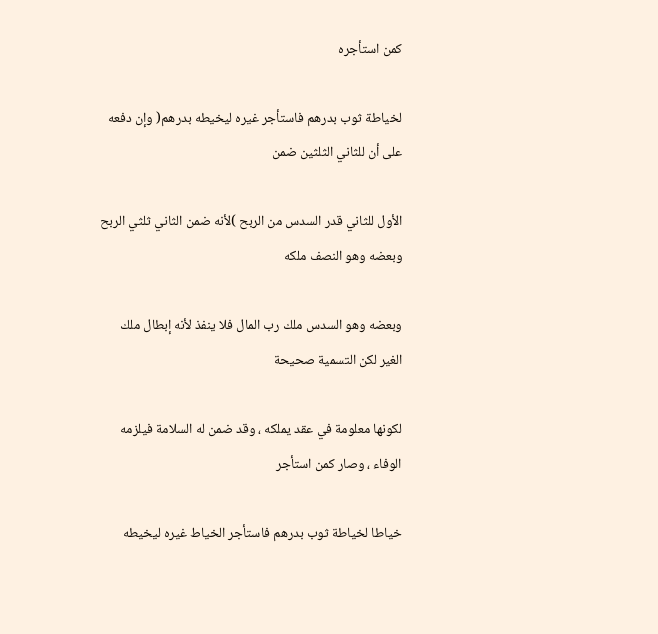كمن استأجره

لخياطة ثوب بدرهم فاستأجر غيره ليخيطه بدرهم( وإن دفعه على أن للثاني الثلثين ضمن

الأول للثاني قدر السدس من الربح )لأنه ضمن الثاني ثلثي الربح وبعضه وهو النصف ملكه

وبعضه وهو السدس ملك رب المال فلا ينفذ لأنه إبطال ملك الغير لكن التسمية صحيحة

لكونها معلومة في عقد يملكه ، وقد ضمن له السلامة فيلزمه الوفاء ، وصار كمن استأجر

خياطا لخياطة ثوب بدرهم فاستأجر الخياط غيره ليخيطه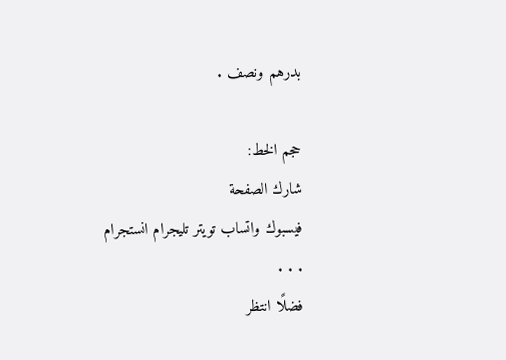بدرهم ونصف .

حجم الخط:
شارك الصفحة
فيسبوك واتساب تويتر تليجرام انستجرام
. . .
فضلًا انتظر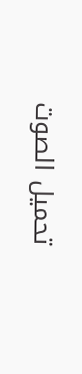تحميل الصوت